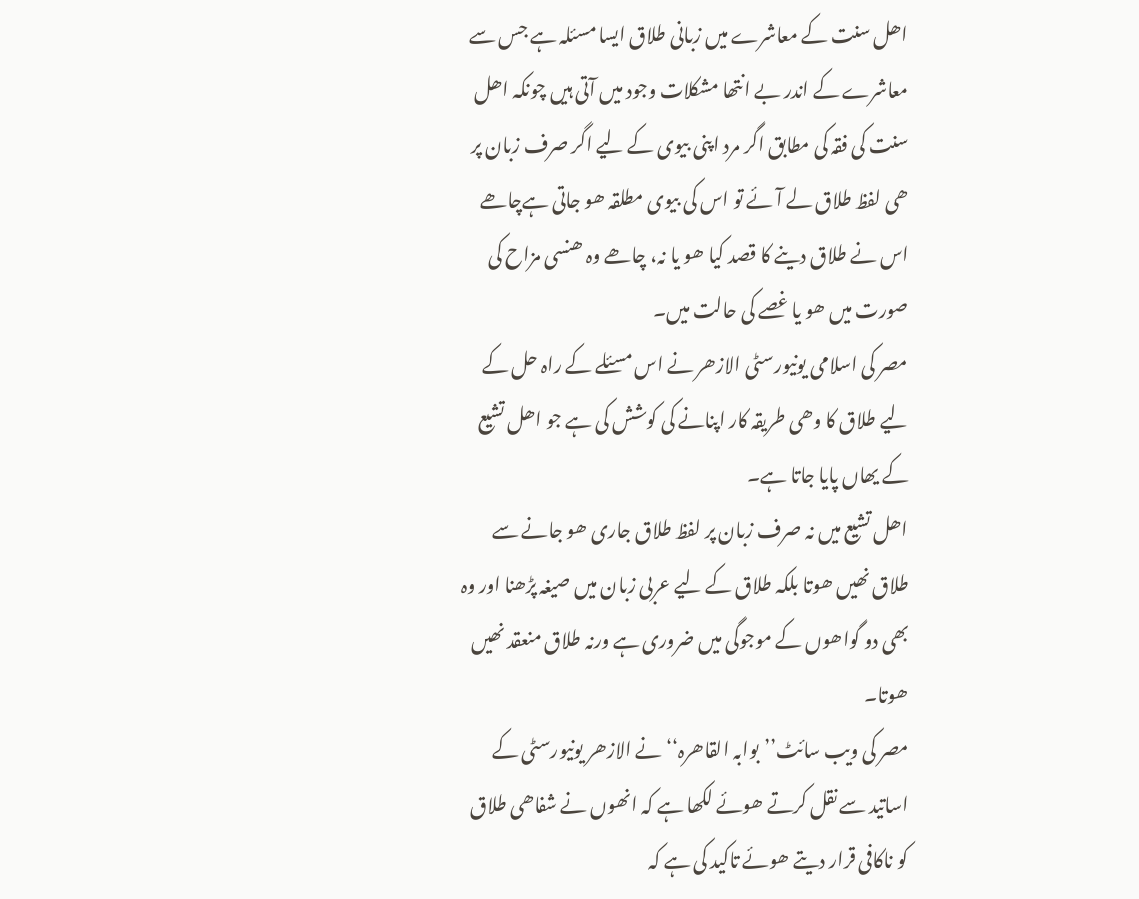اھل سنت کے معاشرے میں زبانی طلاق ایسا مسئلہ ہے جس سے معاشرے کے اندر بے انتھا مشکلات وجود میں آتی ہیں چونکہ اھل سنت کی فقہ کی مطابق اگر مرد اپنی بیوی کے لیے اگر صرف زبان پر ھی لفظ طلاق لے آئے تو اس کی بیوی مطلقہ ھو جاتی ہےچاھے اس نے طلاق دینے کا قصد کیا ھو یا نہ، چاھے وہ ھنسی مزاح کی صورت میں ھو یا غصے کی حالت میں۔
مصر کی اسلامی یونیورسٹی الازھر نے اس مسئلے کے راہ حل کے لیے طلاق کا وھی طریقہ کار اپنانے کی کوشش کی ہے جو اھل تشیع کے یھاں پایا جاتا ہے۔
اھل تشیع میں نہ صرف زبان پر لفظ طلاق جاری ھو جانے سے طلاق نھیں ھوتا بلکہ طلاق کے لیے عربی زبان میں صیغہ پڑھنا اور وہ بھی دو گواھوں کے موجوگی میں ضروری ہے ورنہ طلاق منعقد نھیں ھوتا۔
مصر کی ویب سائٹ’’بوابہ القاھرہ‘‘ نے الازھر یونیورسٹی کے اساتید سے نقل کرتے ھوئے لکھا ہے کہ انھوں نے شفاھی طلاق کو ناکافی قرار دیتے ھوئے تاکید کی ہے کہ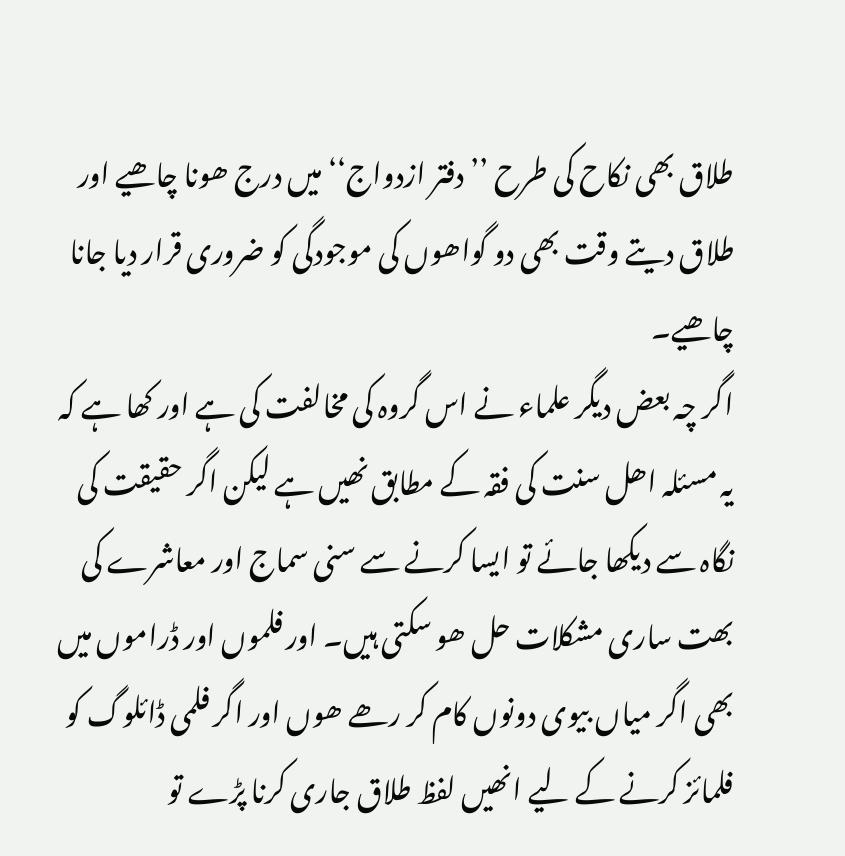طلاق بھی نکاح کی طرح ’’دفتر ازدواج‘‘ میں درج ھونا چاھیے اور طلاق دیتے وقت بھی دو گواھوں کی موجودگی کو ضروری قرار دیا جانا چاھیے۔
اگر چہ بعض دیگر علماء نے اس گروہ کی مخالفت کی ہے اور کھا ہے کہ یہ مسئلہ اھل سنت کی فقہ کے مطابق نھیں ہے لیکن اگر حقیقت کی نگاہ سے دیکھا جائے تو ایسا کرنے سے سنی سماج اور معاشرے کی بھت ساری مشکلات حل ھو سکتی ہیں۔ اور فلموں اور ڈراموں میں بھی اگر میاں بیوی دونوں کام کر رھے ھوں اور اگر فلمی ڈائلوگ کو فلمائز کرنے کے لیے انھیں لفظ طلاق جاری کرنا پڑے تو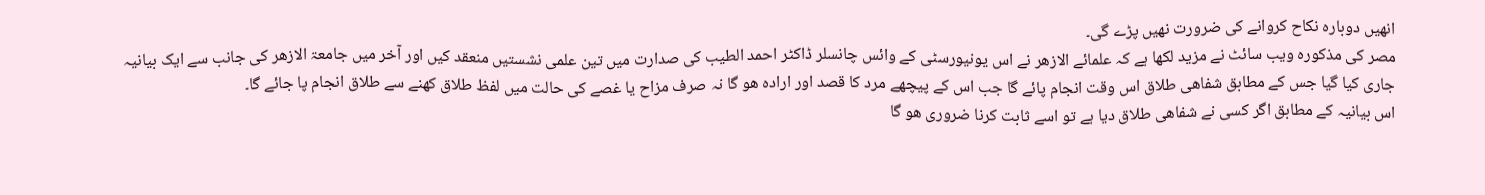انھیں دوبارہ نکاح کروانے کی ضرورت نھیں پڑے گی۔
مصر کی مذکورہ ویب سائٹ نے مزید لکھا ہے کہ علمائے الازھر نے اس یونیورسٹی کے وائس چانسلر ڈاکٹر احمد الطیب کی صدارت میں تین علمی نشستیں منعقد کیں اور آخر میں جامعۃ الازھر کی جانب سے ایک بیانیہ جاری کیا گیا جس کے مطابق شفاھی طلاق اس وقت انجام پائے گا جب اس کے پیچھے مرد کا قصد اور ارادہ ھو گا نہ صرف مزاح یا غصے کی حالت میں لفظ طلاق کھنے سے طلاق انجام پا جائے گا۔
اس بیانیہ کے مطابق اگر کسی نے شفاھی طلاق دیا ہے تو اسے ثابت کرنا ضروری ھو گا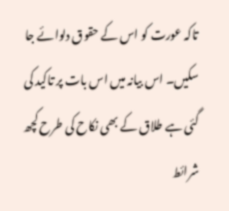تاکہ عورت کو اس کے حقوق دلوائے جا سکیں۔ اس بیانہ میں اس بات پر تاکید کی گئی ہے طلاق کے بھی نکاح کی طرح کچھ شرائط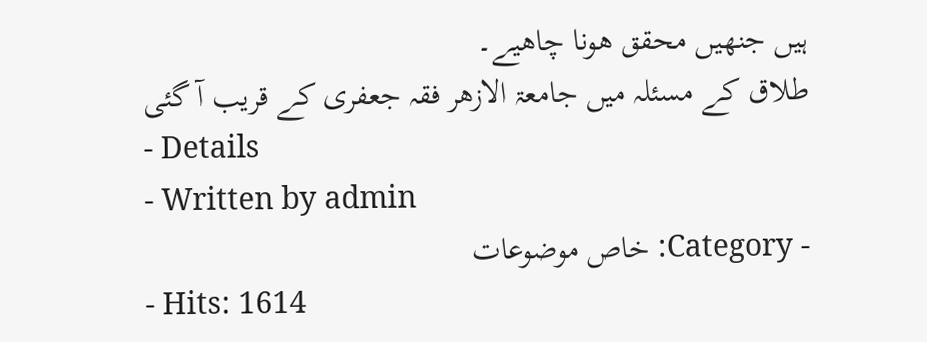ہیں جنھیں محقق ھونا چاھیے۔
طلاق کے مسئلہ میں جامعۃ الازھر فقہ جعفری کے قریب آ گئی
- Details
- Written by admin
- Category: خاص موضوعات
- Hits: 1614